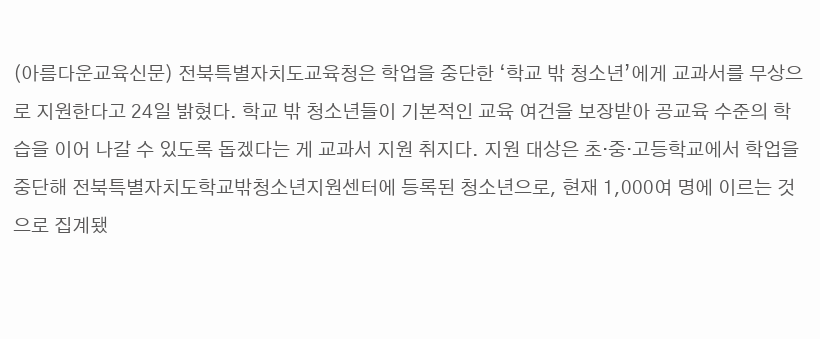(아름다운교육신문) 전북특별자치도교육청은 학업을 중단한 ‘학교 밖 청소년’에게 교과서를 무상으로 지원한다고 24일 밝혔다. 학교 밖 청소년들이 기본적인 교육 여건을 보장받아 공교육 수준의 학습을 이어 나갈 수 있도록 돕겠다는 게 교과서 지원 취지다. 지원 대상은 초·중·고등학교에서 학업을 중단해 전북특별자치도학교밖청소년지원센터에 등록된 청소년으로, 현재 1,000여 명에 이르는 것으로 집계됐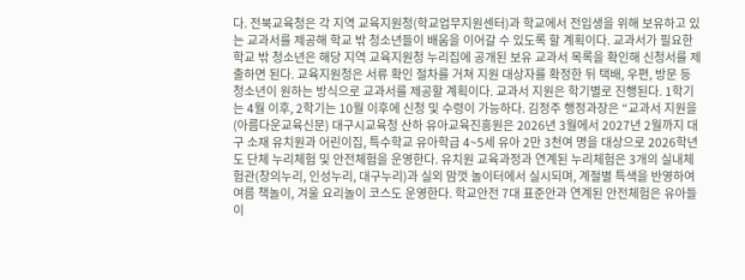다. 전북교육청은 각 지역 교육지원청(학교업무지원센터)과 학교에서 전입생을 위해 보유하고 있는 교과서를 제공해 학교 밖 청소년들이 배움을 이어갈 수 있도록 할 계획이다. 교과서가 필요한 학교 밖 청소년은 해당 지역 교육지원청 누리집에 공개된 보유 교과서 목록을 확인해 신청서를 제출하면 된다. 교육지원청은 서류 확인 절차를 거쳐 지원 대상자를 확정한 뒤 택배, 우편, 방문 등 청소년이 원하는 방식으로 교과서를 제공할 계획이다. 교과서 지원은 학기별로 진행된다. 1학기는 4월 이후, 2학기는 10월 이후에 신청 및 수령이 가능하다. 김정주 행정과장은 “교과서 지원을
(아름다운교육신문) 대구시교육청 산하 유아교육진흥원은 2026년 3월에서 2027년 2월까지 대구 소재 유치원과 어린이집, 특수학교 유아학급 4~5세 유아 2만 3천여 명을 대상으로 2026학년도 단체 누리체험 및 안전체험을 운영한다. 유치원 교육과정과 연계된 누리체험은 3개의 실내체험관(창의누리, 인성누리, 대구누리)과 실외 맘껏 놀이터에서 실시되며, 계절별 특색을 반영하여 여름 책놀이, 겨울 요리놀이 코스도 운영한다. 학교안전 7대 표준안과 연계된 안전체험은 유아들이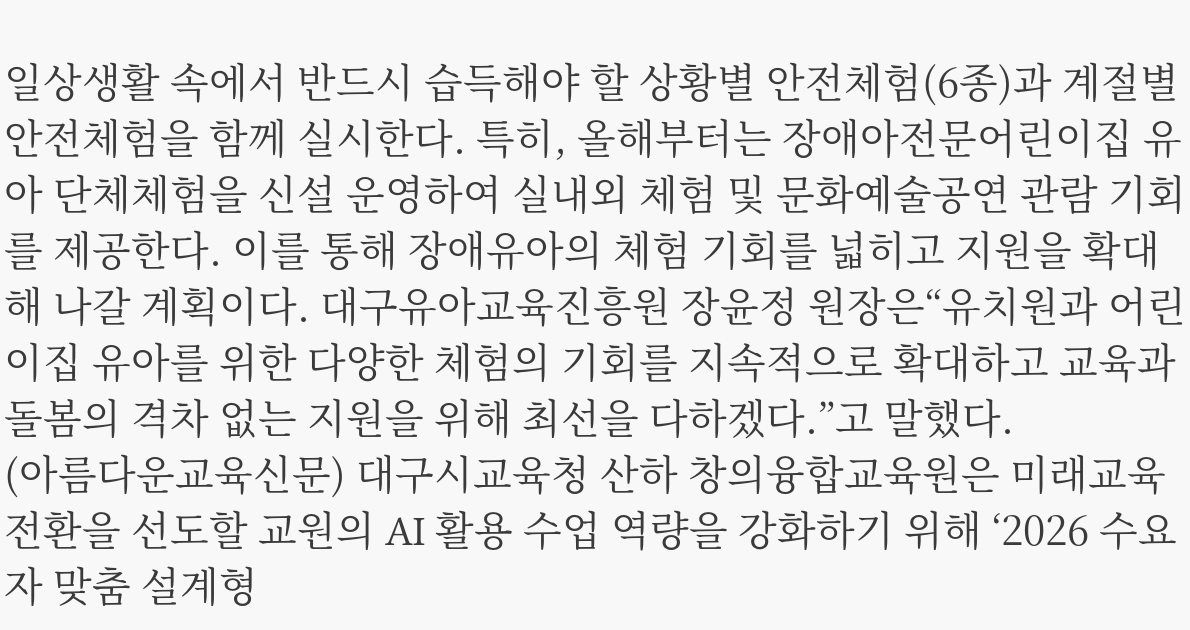일상생활 속에서 반드시 습득해야 할 상황별 안전체험(6종)과 계절별 안전체험을 함께 실시한다. 특히, 올해부터는 장애아전문어린이집 유아 단체체험을 신설 운영하여 실내외 체험 및 문화예술공연 관람 기회를 제공한다. 이를 통해 장애유아의 체험 기회를 넓히고 지원을 확대해 나갈 계획이다. 대구유아교육진흥원 장윤정 원장은“유치원과 어린이집 유아를 위한 다양한 체험의 기회를 지속적으로 확대하고 교육과 돌봄의 격차 없는 지원을 위해 최선을 다하겠다.”고 말했다.
(아름다운교육신문) 대구시교육청 산하 창의융합교육원은 미래교육 전환을 선도할 교원의 AI 활용 수업 역량을 강화하기 위해 ‘2026 수요자 맞춤 설계형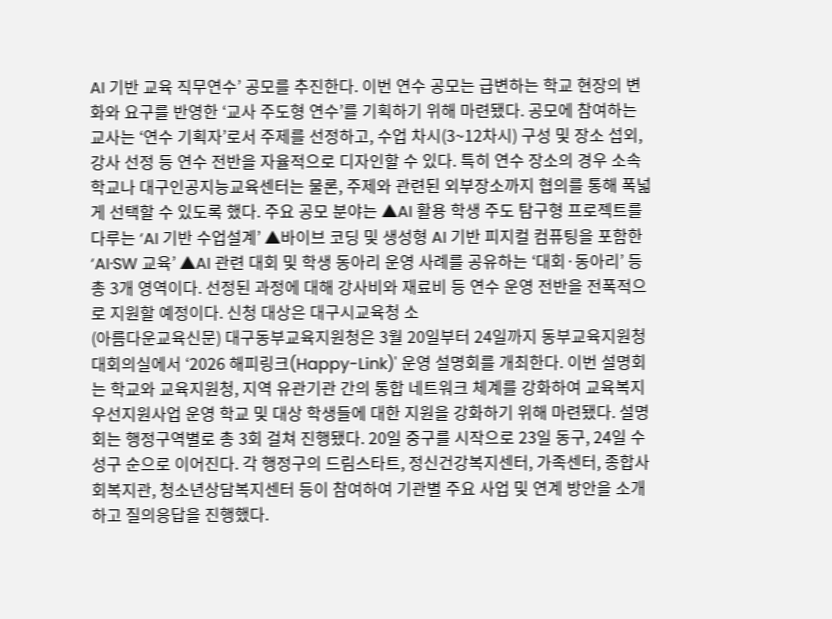AI 기반 교육 직무연수’ 공모를 추진한다. 이번 연수 공모는 급변하는 학교 현장의 변화와 요구를 반영한 ‘교사 주도형 연수’를 기획하기 위해 마련됐다. 공모에 참여하는 교사는 ‘연수 기획자’로서 주제를 선정하고, 수업 차시(3~12차시) 구성 및 장소 섭외, 강사 선정 등 연수 전반을 자율적으로 디자인할 수 있다. 특히 연수 장소의 경우 소속 학교나 대구인공지능교육센터는 물론, 주제와 관련된 외부장소까지 협의를 통해 폭넓게 선택할 수 있도록 했다. 주요 공모 분야는 ▲AI 활용 학생 주도 탐구형 프로젝트를 다루는 ‘AI 기반 수업설계’ ▲바이브 코딩 및 생성형 AI 기반 피지컬 컴퓨팅을 포함한 ‘AI·SW 교육’ ▲AI 관련 대회 및 학생 동아리 운영 사례를 공유하는 ‘대회·동아리’ 등 총 3개 영역이다. 선정된 과정에 대해 강사비와 재료비 등 연수 운영 전반을 전폭적으로 지원할 예정이다. 신청 대상은 대구시교육청 소
(아름다운교육신문) 대구동부교육지원청은 3월 20일부터 24일까지 동부교육지원청 대회의실에서 ‘2026 해피링크(Happy-Link)' 운영 설명회를 개최한다. 이번 설명회는 학교와 교육지원청, 지역 유관기관 간의 통합 네트워크 체계를 강화하여 교육복지우선지원사업 운영 학교 및 대상 학생들에 대한 지원을 강화하기 위해 마련됐다. 설명회는 행정구역별로 총 3회 걸쳐 진행됐다. 20일 중구를 시작으로 23일 동구, 24일 수성구 순으로 이어진다. 각 행정구의 드림스타트, 정신건강복지센터, 가족센터, 종합사회복지관, 청소년상담복지센터 등이 참여하여 기관별 주요 사업 및 연계 방안을 소개하고 질의응답을 진행했다.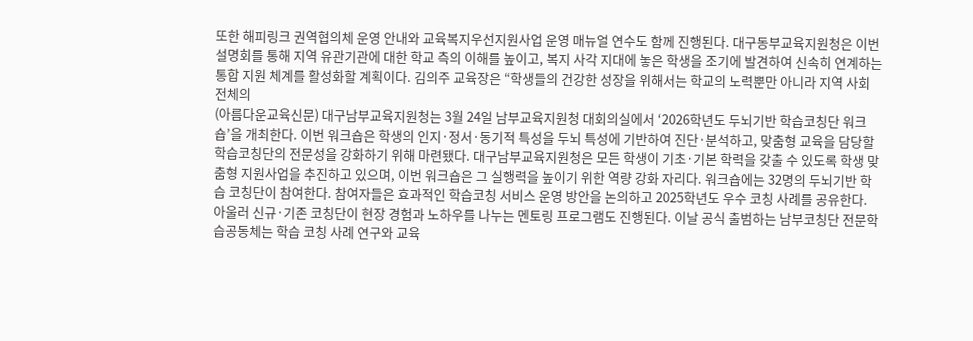또한 해피링크 권역협의체 운영 안내와 교육복지우선지원사업 운영 매뉴얼 연수도 함께 진행된다. 대구동부교육지원청은 이번 설명회를 통해 지역 유관기관에 대한 학교 측의 이해를 높이고, 복지 사각 지대에 놓은 학생을 조기에 발견하여 신속히 연계하는 통합 지원 체계를 활성화할 계획이다. 김의주 교육장은 “학생들의 건강한 성장을 위해서는 학교의 노력뿐만 아니라 지역 사회 전체의
(아름다운교육신문) 대구남부교육지원청는 3월 24일 남부교육지원청 대회의실에서 ‘2026학년도 두뇌기반 학습코칭단 워크숍’을 개최한다. 이번 워크숍은 학생의 인지·정서·동기적 특성을 두뇌 특성에 기반하여 진단·분석하고, 맞춤형 교육을 담당할 학습코칭단의 전문성을 강화하기 위해 마련됐다. 대구남부교육지원청은 모든 학생이 기초·기본 학력을 갖출 수 있도록 학생 맞춤형 지원사업을 추진하고 있으며, 이번 워크숍은 그 실행력을 높이기 위한 역량 강화 자리다. 워크숍에는 32명의 두뇌기반 학습 코칭단이 참여한다. 참여자들은 효과적인 학습코칭 서비스 운영 방안을 논의하고 2025학년도 우수 코칭 사례를 공유한다. 아울러 신규·기존 코칭단이 현장 경험과 노하우를 나누는 멘토링 프로그램도 진행된다. 이날 공식 출범하는 남부코칭단 전문학습공동체는 학습 코칭 사례 연구와 교육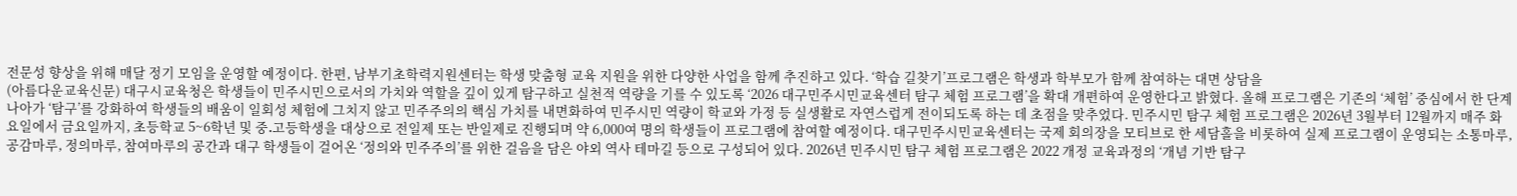전문성 향상을 위해 매달 정기 모임을 운영할 예정이다. 한편, 남부기초학력지원센터는 학생 맞춤형 교육 지원을 위한 다양한 사업을 함께 추진하고 있다. ‘학습 길찾기’프로그램은 학생과 학부모가 함께 참여하는 대면 상담을
(아름다운교육신문) 대구시교육청은 학생들이 민주시민으로서의 가치와 역할을 깊이 있게 탐구하고 실천적 역량을 기를 수 있도록 ‘2026 대구민주시민교육센터 탐구 체험 프로그램’을 확대 개편하여 운영한다고 밝혔다. 올해 프로그램은 기존의 ‘체험’ 중심에서 한 단계 나아가 ‘탐구’를 강화하여 학생들의 배움이 일회성 체험에 그치지 않고 민주주의의 핵심 가치를 내면화하여 민주시민 역량이 학교와 가정 등 실생활로 자연스럽게 전이되도록 하는 데 초점을 맞추었다. 민주시민 탐구 체험 프로그램은 2026년 3월부터 12월까지 매주 화요일에서 금요일까지, 초등학교 5~6학년 및 중․고등학생을 대상으로 전일제 또는 반일제로 진행되며 약 6,000여 명의 학생들이 프로그램에 참여할 예정이다. 대구민주시민교육센터는 국제 회의장을 모티브로 한 세담홀을 비롯하여 실제 프로그램이 운영되는 소통마루, 공감마루, 정의마루, 참여마루의 공간과 대구 학생들이 걸어온 ‘정의와 민주주의’를 위한 걸음을 담은 야외 역사 테마길 등으로 구성되어 있다. 2026년 민주시민 탐구 체험 프로그램은 2022 개정 교육과정의 ‘개념 기반 탐구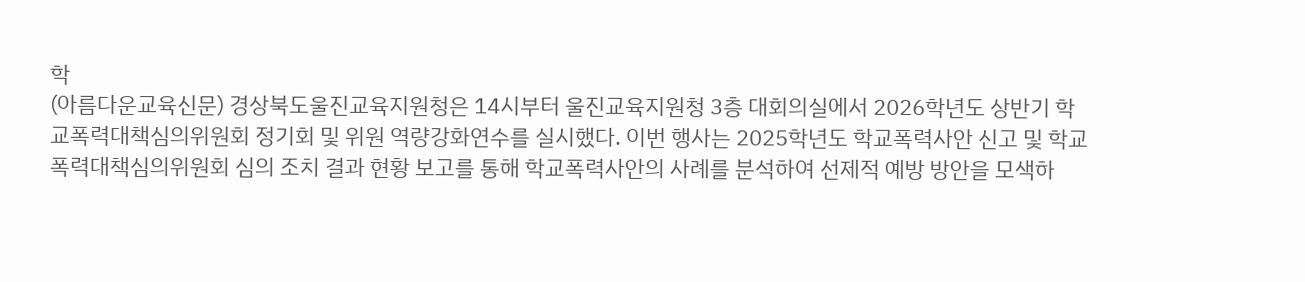학
(아름다운교육신문) 경상북도울진교육지원청은 14시부터 울진교육지원청 3층 대회의실에서 2026학년도 상반기 학교폭력대책심의위원회 정기회 및 위원 역량강화연수를 실시했다. 이번 행사는 2025학년도 학교폭력사안 신고 및 학교폭력대책심의위원회 심의 조치 결과 현황 보고를 통해 학교폭력사안의 사례를 분석하여 선제적 예방 방안을 모색하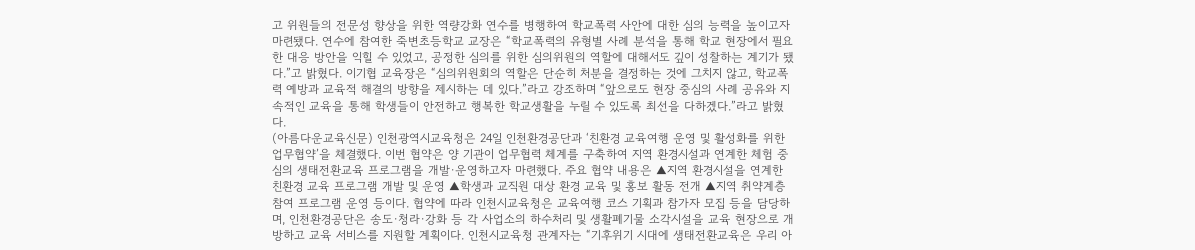고 위원들의 전문성 향상을 위한 역량강화 연수를 병행하여 학교폭력 사안에 대한 심의 능력을 높이고자 마련됐다. 연수에 참여한 죽변초등학교 교장은 “학교폭력의 유형별 사례 분석을 통해 학교 현장에서 필요한 대응 방안을 익힐 수 있었고, 공정한 심의를 위한 심의위원의 역할에 대해서도 깊이 성찰하는 계기가 됐다.”고 밝혔다. 이기협 교육장은 “심의위원회의 역할은 단순히 처분을 결정하는 것에 그치지 않고, 학교폭력 예방과 교육적 해결의 방향을 제시하는 데 있다.”라고 강조하며 “앞으로도 현장 중심의 사례 공유와 지속적인 교육을 통해 학생들이 안전하고 행복한 학교생활을 누릴 수 있도록 최선을 다하겠다.”라고 밝혔다.
(아름다운교육신문) 인천광역시교육청은 24일 인천환경공단과 ‘친환경 교육여행 운영 및 활성화를 위한 업무협약’을 체결했다. 이번 협약은 양 기관이 업무협력 체계를 구축하여 지역 환경시설과 연계한 체험 중심의 생태전환교육 프로그램을 개발·운영하고자 마련했다. 주요 협약 내용은 ▲지역 환경시설을 연계한 친환경 교육 프로그램 개발 및 운영 ▲학생과 교직원 대상 환경 교육 및 홍보 활동 전개 ▲지역 취약계층 참여 프로그램 운영 등이다. 협약에 따라 인천시교육청은 교육여행 코스 기획과 참가자 모집 등을 담당하며, 인천환경공단은 송도·청라·강화 등 각 사업소의 하수처리 및 생활폐기물 소각시설을 교육 현장으로 개방하고 교육 서비스를 지원할 계획이다. 인천시교육청 관계자는 “기후위기 시대에 생태전환교육은 우리 아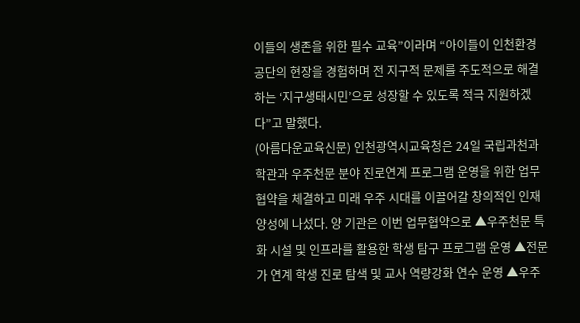이들의 생존을 위한 필수 교육”이라며 “아이들이 인천환경공단의 현장을 경험하며 전 지구적 문제를 주도적으로 해결하는 ‘지구생태시민’으로 성장할 수 있도록 적극 지원하겠다”고 말했다.
(아름다운교육신문) 인천광역시교육청은 24일 국립과천과학관과 우주천문 분야 진로연계 프로그램 운영을 위한 업무협약을 체결하고 미래 우주 시대를 이끌어갈 창의적인 인재 양성에 나섰다. 양 기관은 이번 업무협약으로 ▲우주천문 특화 시설 및 인프라를 활용한 학생 탐구 프로그램 운영 ▲전문가 연계 학생 진로 탐색 및 교사 역량강화 연수 운영 ▲우주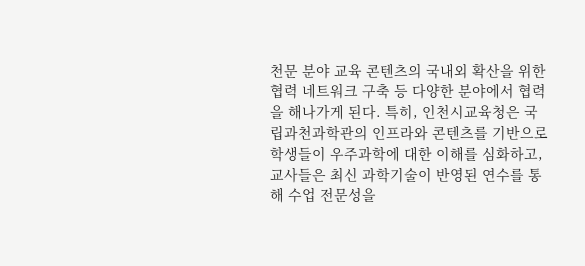천문 분야 교육 콘텐츠의 국내외 확산을 위한 협력 네트워크 구축 등 다양한 분야에서 협력을 해나가게 된다. 특히, 인천시교육청은 국립과천과학관의 인프라와 콘텐츠를 기반으로 학생들이 우주과학에 대한 이해를 심화하고, 교사들은 최신 과학기술이 반영된 연수를 통해 수업 전문성을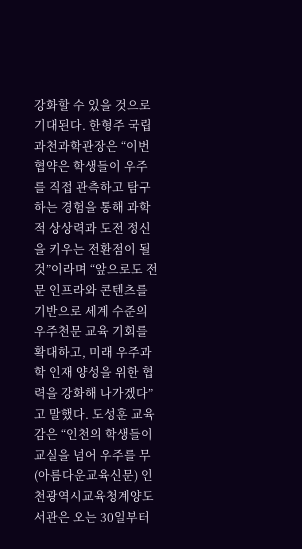강화할 수 있을 것으로 기대된다. 한형주 국립과천과학관장은 “이번 협약은 학생들이 우주를 직접 관측하고 탐구하는 경험을 통해 과학적 상상력과 도전 정신을 키우는 전환점이 될 것”이라며 “앞으로도 전문 인프라와 콘텐츠를 기반으로 세계 수준의 우주천문 교육 기회를 확대하고, 미래 우주과학 인재 양성을 위한 협력을 강화해 나가겠다”고 말했다. 도성훈 교육감은 “인천의 학생들이 교실을 넘어 우주를 무
(아름다운교육신문) 인천광역시교육청계양도서관은 오는 30일부터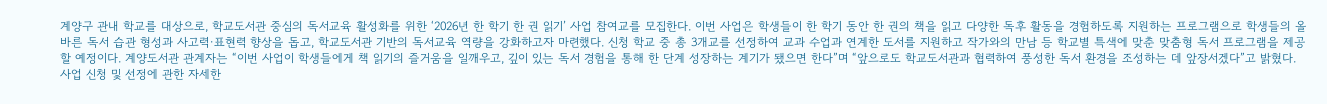계양구 관내 학교를 대상으로, 학교도서관 중심의 독서교육 활성화를 위한 ‘2026년 한 학기 한 권 읽기’ 사업 참여교를 모집한다. 이번 사업은 학생들이 한 학기 동안 한 권의 책을 읽고 다양한 독후 활동을 경험하도록 지원하는 프로그램으로 학생들의 올바른 독서 습관 형성과 사고력·표현력 향상을 돕고, 학교도서관 기반의 독서교육 역량을 강화하고자 마련했다. 신청 학교 중 총 3개교를 선정하여 교과 수업과 연계한 도서를 지원하고 작가와의 만남 등 학교별 특색에 맞춘 맞춤형 독서 프로그램을 제공할 예정이다. 계양도서관 관계자는 “이번 사업이 학생들에게 책 읽기의 즐거움을 일깨우고, 깊이 있는 독서 경험을 통해 한 단계 성장하는 계기가 됐으면 한다”며 “앞으로도 학교도서관과 협력하여 풍성한 독서 환경을 조성하는 데 앞장서겠다”고 밝혔다. 사업 신청 및 선정에 관한 자세한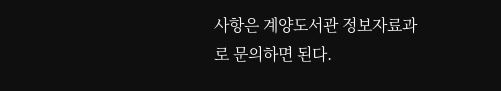사항은 계양도서관 정보자료과로 문의하면 된다.